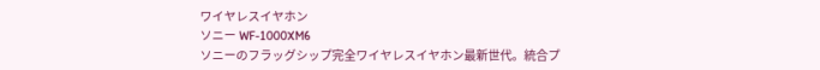ワイヤレスイヤホン
ソニー WF-1000XM6
ソニーのフラッグシップ完全ワイヤレスイヤホン最新世代。統合プ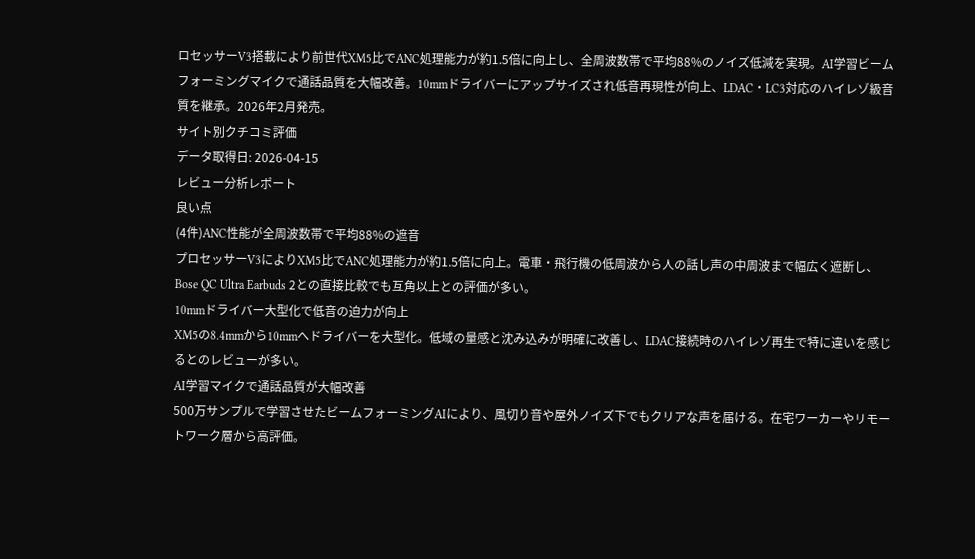ロセッサーV3搭載により前世代XM5比でANC処理能力が約1.5倍に向上し、全周波数帯で平均88%のノイズ低減を実現。AI学習ビームフォーミングマイクで通話品質を大幅改善。10mmドライバーにアップサイズされ低音再現性が向上、LDAC・LC3対応のハイレゾ級音質を継承。2026年2月発売。
サイト別クチコミ評価
データ取得日: 2026-04-15
レビュー分析レポート
良い点
(4件)ANC性能が全周波数帯で平均88%の遮音
プロセッサーV3によりXM5比でANC処理能力が約1.5倍に向上。電車・飛行機の低周波から人の話し声の中周波まで幅広く遮断し、Bose QC Ultra Earbuds 2との直接比較でも互角以上との評価が多い。
10mmドライバー大型化で低音の迫力が向上
XM5の8.4mmから10mmへドライバーを大型化。低域の量感と沈み込みが明確に改善し、LDAC接続時のハイレゾ再生で特に違いを感じるとのレビューが多い。
AI学習マイクで通話品質が大幅改善
500万サンプルで学習させたビームフォーミングAIにより、風切り音や屋外ノイズ下でもクリアな声を届ける。在宅ワーカーやリモートワーク層から高評価。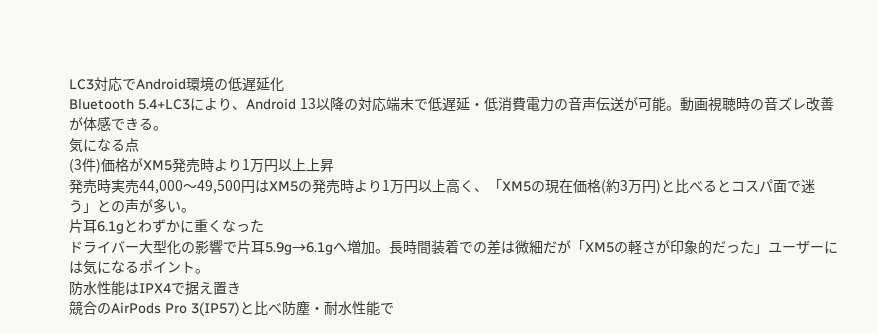LC3対応でAndroid環境の低遅延化
Bluetooth 5.4+LC3により、Android 13以降の対応端末で低遅延・低消費電力の音声伝送が可能。動画視聴時の音ズレ改善が体感できる。
気になる点
(3件)価格がXM5発売時より1万円以上上昇
発売時実売44,000〜49,500円はXM5の発売時より1万円以上高く、「XM5の現在価格(約3万円)と比べるとコスパ面で迷う」との声が多い。
片耳6.1gとわずかに重くなった
ドライバー大型化の影響で片耳5.9g→6.1gへ増加。長時間装着での差は微細だが「XM5の軽さが印象的だった」ユーザーには気になるポイント。
防水性能はIPX4で据え置き
競合のAirPods Pro 3(IP57)と比べ防塵・耐水性能で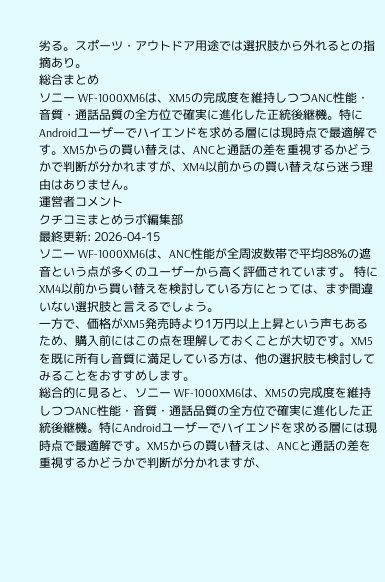劣る。スポーツ・アウトドア用途では選択肢から外れるとの指摘あり。
総合まとめ
ソニー WF-1000XM6は、XM5の完成度を維持しつつANC性能・音質・通話品質の全方位で確実に進化した正統後継機。特にAndroidユーザーでハイエンドを求める層には現時点で最適解です。XM5からの買い替えは、ANCと通話の差を重視するかどうかで判断が分かれますが、XM4以前からの買い替えなら迷う理由はありません。
運営者コメント
クチコミまとめラボ編集部
最終更新: 2026-04-15
ソニー WF-1000XM6は、ANC性能が全周波数帯で平均88%の遮音という点が多くのユーザーから高く評価されています。 特にXM4以前から買い替えを検討している方にとっては、まず間違いない選択肢と言えるでしょう。
一方で、価格がXM5発売時より1万円以上上昇という声もあるため、購入前にはこの点を理解しておくことが大切です。XM5を既に所有し音質に満足している方は、他の選択肢も検討してみることをおすすめします。
総合的に見ると、ソニー WF-1000XM6は、XM5の完成度を維持しつつANC性能・音質・通話品質の全方位で確実に進化した正統後継機。特にAndroidユーザーでハイエンドを求める層には現時点で最適解です。XM5からの買い替えは、ANCと通話の差を重視するかどうかで判断が分かれますが、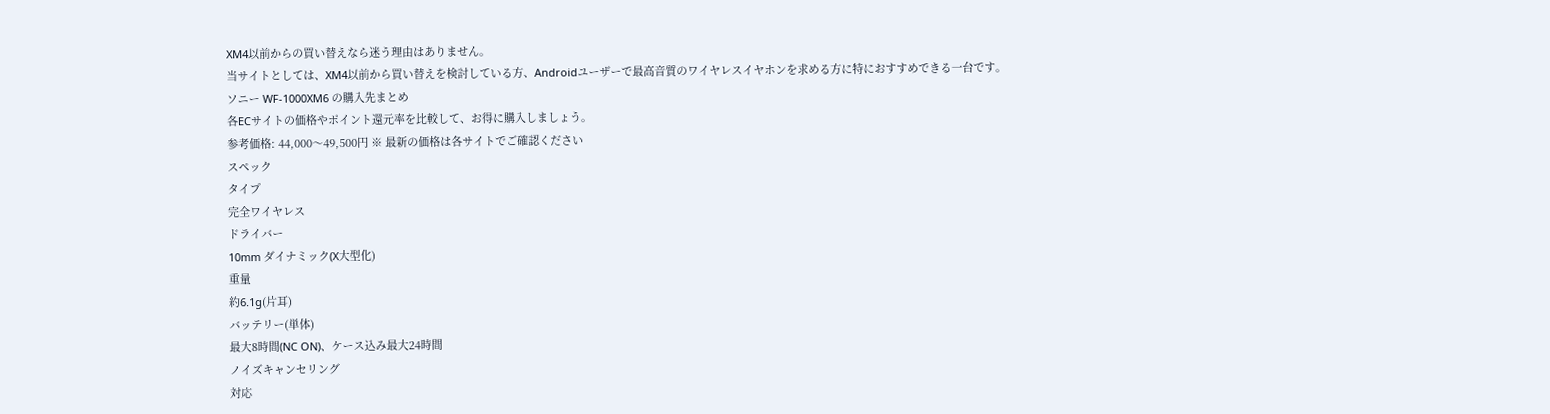XM4以前からの買い替えなら迷う理由はありません。
当サイトとしては、XM4以前から買い替えを検討している方、Androidユーザーで最高音質のワイヤレスイヤホンを求める方に特におすすめできる一台です。
ソニー WF-1000XM6 の購入先まとめ
各ECサイトの価格やポイント還元率を比較して、お得に購入しましょう。
参考価格: 44,000〜49,500円 ※ 最新の価格は各サイトでご確認ください
スペック
タイプ
完全ワイヤレス
ドライバー
10mm ダイナミック(X大型化)
重量
約6.1g(片耳)
バッテリー(単体)
最大8時間(NC ON)、ケース込み最大24時間
ノイズキャンセリング
対応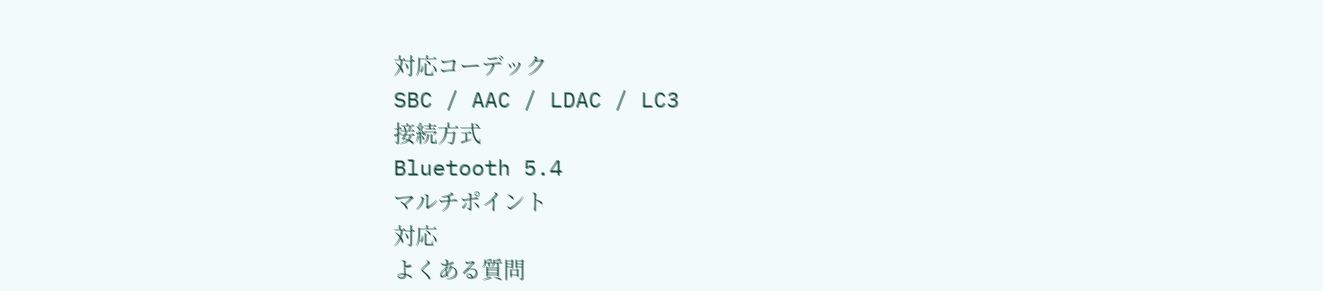対応コーデック
SBC / AAC / LDAC / LC3
接続方式
Bluetooth 5.4
マルチポイント
対応
よくある質問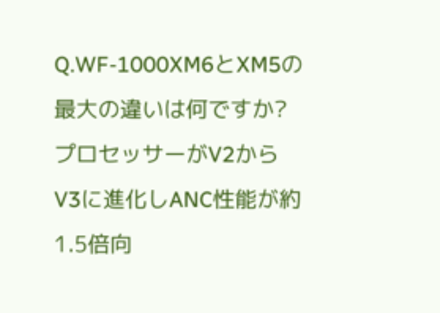Q.WF-1000XM6とXM5の最大の違いは何ですか?
プロセッサーがV2からV3に進化しANC性能が約1.5倍向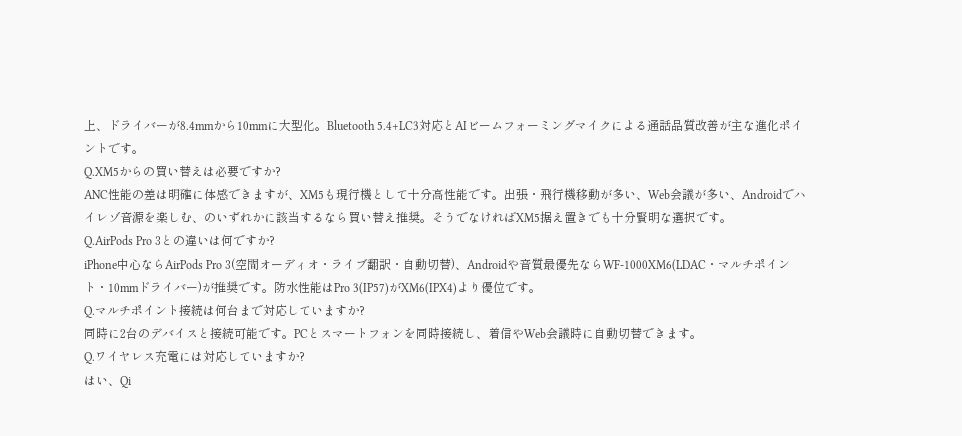上、ドライバーが8.4mmから10mmに大型化。Bluetooth 5.4+LC3対応とAIビームフォーミングマイクによる通話品質改善が主な進化ポイントです。
Q.XM5からの買い替えは必要ですか?
ANC性能の差は明確に体感できますが、XM5も現行機として十分高性能です。出張・飛行機移動が多い、Web会議が多い、Androidでハイレゾ音源を楽しむ、のいずれかに該当するなら買い替え推奨。そうでなければXM5据え置きでも十分賢明な選択です。
Q.AirPods Pro 3との違いは何ですか?
iPhone中心ならAirPods Pro 3(空間オーディオ・ライブ翻訳・自動切替)、Androidや音質最優先ならWF-1000XM6(LDAC・マルチポイント・10mmドライバー)が推奨です。防水性能はPro 3(IP57)がXM6(IPX4)より優位です。
Q.マルチポイント接続は何台まで対応していますか?
同時に2台のデバイスと接続可能です。PCとスマートフォンを同時接続し、着信やWeb会議時に自動切替できます。
Q.ワイヤレス充電には対応していますか?
はい、Qi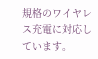規格のワイヤレス充電に対応しています。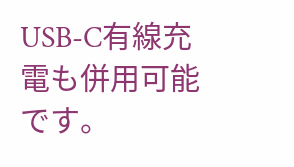USB-C有線充電も併用可能です。